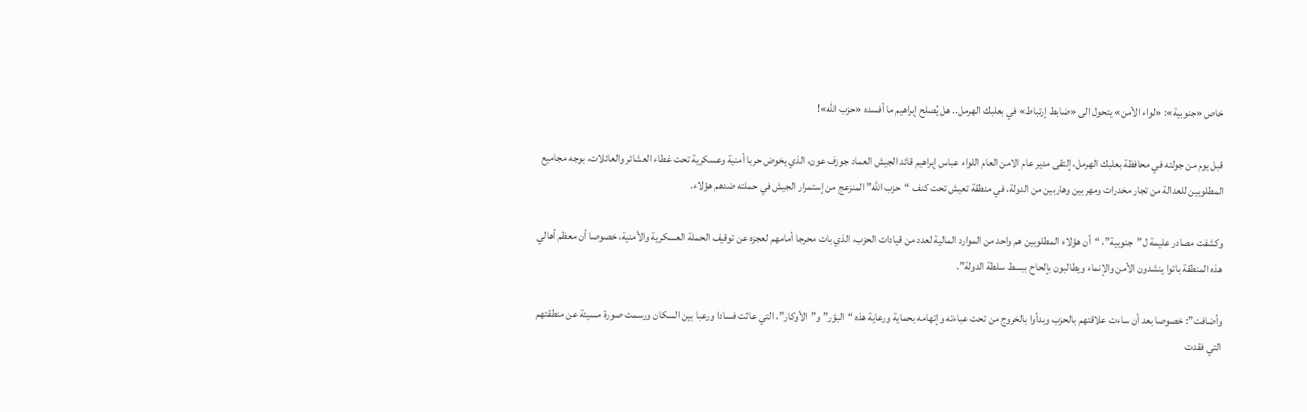خاص «جنوبية»: «لواء الأمن» يتحول الى «ضابط إرتباط» في بعلبك الهرمل.. هل يُصلح إبراهيم ما أفسده «حزب الله»!

قبل يوم من جولته في محافظة بعلبك الهرمل، إلتقى مدير عام الامن العام اللواء عباس إبراهيم قائد الجيش العماد جوزف عون، الذي يخوض حربا أمنية وعسكرية تحت غطاء العشائر والعائلات، بوجه مجاميع المطلوبين للعدالة من تجار مخدرات ومهربين وهاربين من الدولة، في منطقة تعيش تحت كنف “حزب الله” المنزعج من إستمرار الجيش في حملته ضدهم هؤلاء.

وكشفت مصادر عليمة ل”جنوبية”، “أن هؤلاء المطلوبين هم واحد من الموارد المالية لعدد من قيادات الحزب، الذي بات محرجا أمامهم لعجزه عن توقيف الحملة العسكرية والأمنية، خصوصا أن معظم أهالي هذه المنطقة باتوا ينشدون الأمن والإنماء ويطالبون بإلحاح ببسط سلطة الدولة”.

وأضافت”: خصوصا بعد أن ساءت علاقتهم بالحزب وبدأوا بالخروج من تحت عباءته وإتهامه بحماية ورعاية هذه “البؤر” و”الأوكار”، التي عاثت فسادا ورعبا بين السكان ورسمت صورة مسيئة عن منطقتهم التي فقدت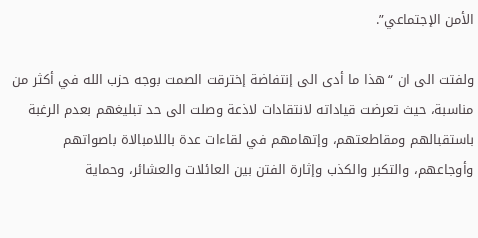الأمن الإجتماعي”.

ولفتت الى ان “هذا ما أدى الى إنتفاضة إخترقت الصمت بوجه حزب الله في أكثر من مناسبة، حيث تعرضت قياداته لانتقادات لاذعة وصلت الى حد تبليغهم بعدم الرغبة باستقبالهم ومقاطعتهم، وإتهامهم في لقاءات عدة باللامبالاة باصواتهم وأوجاعهم، والتكبر والكذب وإثارة الفتن بين العائلات والعشائر، وحماية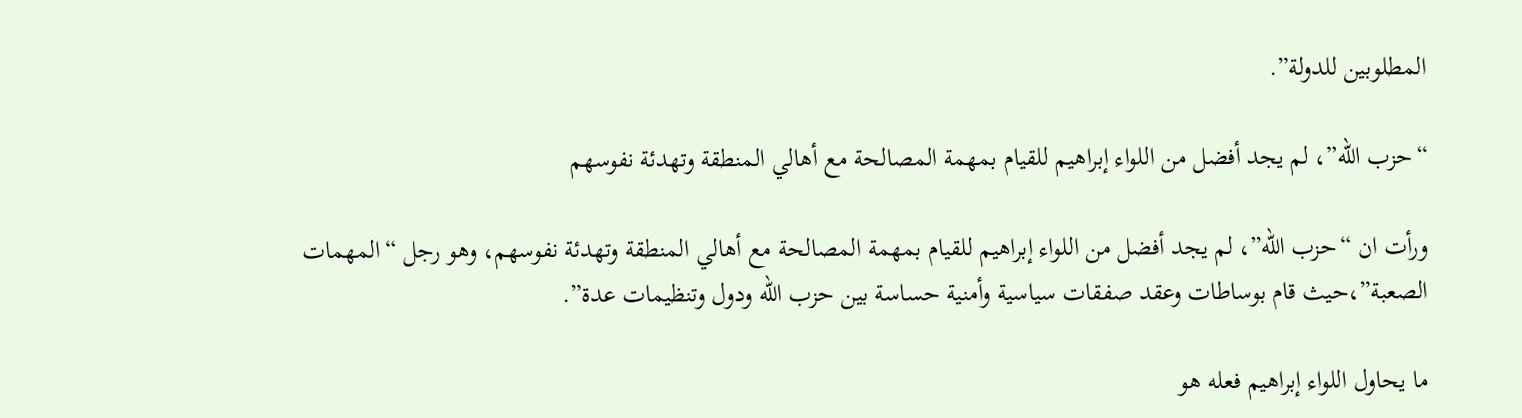المطلوبين للدولة”.

“حزب الله”، لم يجد أفضل من اللواء إبراهيم للقيام بمهمة المصالحة مع أهالي المنطقة وتهدئة نفوسهم

ورأت ان “حزب الله”، لم يجد أفضل من اللواء إبراهيم للقيام بمهمة المصالحة مع أهالي المنطقة وتهدئة نفوسهم، وهو رجل “المهمات الصعبة”،حيث قام بوساطات وعقد صفقات سياسية وأمنية حساسة بين حزب الله ودول وتنظيمات عدة”.

ما يحاول اللواء إبراهيم فعله هو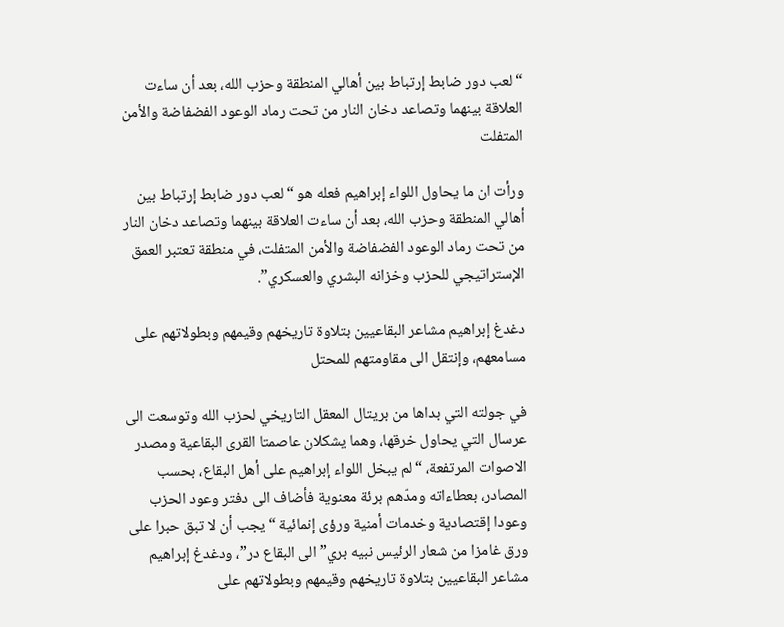“لعب دور ضابط إرتباط بين أهالي المنطقة وحزب الله، بعد أن ساءت العلاقة بينهما وتصاعد دخان النار من تحت رماد الوعود الفضفاضة والأمن المتفلت

ورأت ان ما يحاول اللواء إبراهيم فعله هو “لعب دور ضابط إرتباط بين أهالي المنطقة وحزب الله، بعد أن ساءت العلاقة بينهما وتصاعد دخان النار من تحت رماد الوعود الفضفاضة والأمن المتفلت، في منطقة تعتبر العمق الإستراتيجي للحزب وخزانه البشري والعسكري”.

دغدغ إبراهيم مشاعر البقاعيين بتلاوة تاريخهم وقيمهم وبطولاتهم على مسامعهم، وإنتقل الى مقاومتهم للمحتل

في جولته التي بداها من بريتال المعقل التاريخي لحزب الله وتوسعت الى عرسال التي يحاول خرقها، وهما يشكلان عاصمتا القرى البقاعية ومصدر الاصوات المرتفعة، “لم يبخل اللواء إبراهيم على أهل البقاع، بحسب المصادر، بعطاءاته ومدّهم برئة معنوية فأضاف الى دفتر وعود الحزب وعودا إقتصادية وخدمات أمنية ورؤى إنمائية “يجب أن لا تبق حبرا على ورق غامزا من شعار الرئيس نبيه بري”الى البقاع در”، ودغدغ إبراهيم مشاعر البقاعيين بتلاوة تاريخهم وقيمهم وبطولاتهم على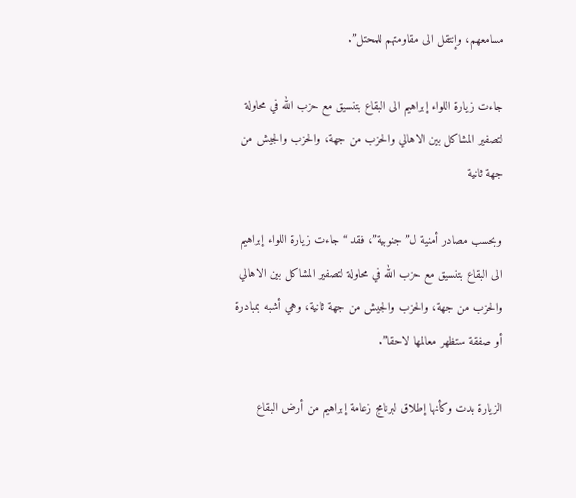مسامعهم، وإنتقل الى مقاومتهم للمحتل”.

جاءت زيارة اللواء إبراهيم الى البقاع بتنسيق مع حزب الله في محاولة لتصفير المشاكل بين الاهالي والحزب من جهة، والحزب والجيش من جهة ثانية

وبحسب مصادر أمنية ل”جنوبية”، فقد “جاءت زيارة اللواء إبراهيم الى البقاع بتنسيق مع حزب الله في محاولة لتصفير المشاكل بين الاهالي والحزب من جهة، والحزب والجيش من جهة ثانية، وهي أشبه بمبادرة أو صفقة ستظهر معالمها لاحقا”.

الزيارة بدت وكأنها إطلاق لبرنامج زعامة إبراهيم من أرض البقاع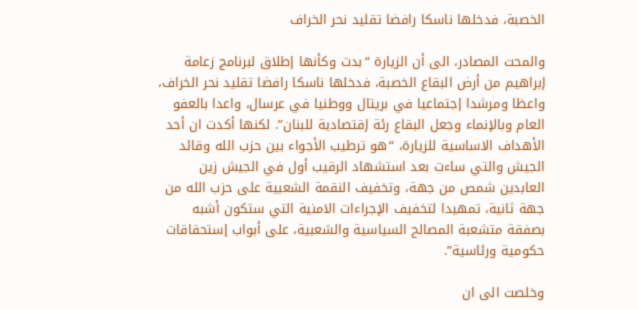الخصبة، فدخلها ناسكا رافضا تقليد نحر الخراف

والمحت المصادر، الى أن الزيارة “بدت وكأنها إطلاق لبرنامج زعامة إبراهيم من أرض البقاع الخصبة، فدخلها ناسكا رافضا تقليد نحر الخراف، واعظا ومرشدا إجتماعيا في بريتال ووطنيا في عرسال، واعدا بالعفو العام وبالإنماء وجعل البقاع رئة إقتصادية للبنان”. لكنها أكدت ان أحد الأهداف الاساسية للزيارة، “هو ترطيب الأجواء بين حزب الله وقائد الجيش والتي ساءت بعد استشهاد الرقيب أول في الجيش زين العابدين شمص من جهة، وتخفيف النقمة الشعبية على حزب الله من جهة ثانية، تمهيدا لتخفيف الإجراءات الامنية التي ستكون أشبه بصفقة متشعبة المصالح السياسية والشعبية، على أبواب إستحقاقات حكومية ورئاسية”.

وخلصت الى ان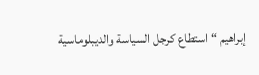إبراهيم “استطاع كرجل السياسة والديبلوماسية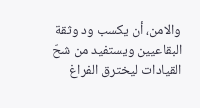والامن، أن يكسب ود وثقة البقاعيين ويستفيد من شحّ القيادات ليخترق الفراغ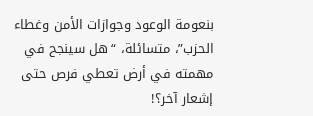بنعومة الوعود وجوازات الأمن وغطاء الحزب”، متسائلة، “هل سينجح في مهمته في أرض تعطي فرص حتى إشعار آخر؟!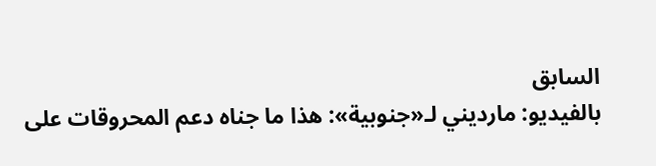السابق
بالفيديو: مارديني لـ«جنوبية»: هذا ما جناه دعم المحروقات على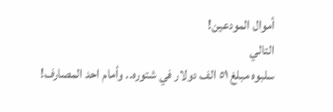أموال المودعين!
التالي
سلبوه مبلغ ٥١ الف دولار في شتوره.. وأمام احد المصارف!